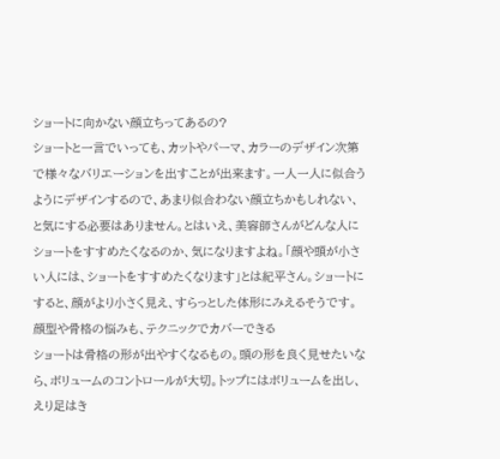ショートに向かない顔立ちってあるの?
ショートと一言でいっても、カットやパーマ、カラーのデザイン次第で様々なバリエーションを出すことが出来ます。一人一人に似合うようにデザインするので、あまり似合わない顔立ちかもしれない、と気にする必要はありません。とはいえ、美容師さんがどんな人にショートをすすめたくなるのか、気になりますよね。「顔や頭が小さい人には、ショートをすすめたくなります」とは紀平さん。ショートにすると、顔がより小さく見え、すらっとした体形にみえるそうです。
顔型や骨格の悩みも、テクニックでカバーできる
ショートは骨格の形が出やすくなるもの。頭の形を良く見せたいなら、ボリュームのコントロールが大切。トップにはボリュームを出し、えり足はき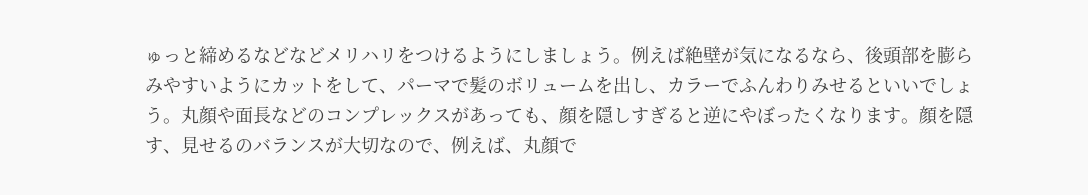ゅっと締めるなどなどメリハリをつけるようにしましょう。例えば絶壁が気になるなら、後頭部を膨らみやすいようにカットをして、パーマで髪のボリュームを出し、カラーでふんわりみせるといいでしょう。丸顔や面長などのコンプレックスがあっても、顔を隠しすぎると逆にやぼったくなります。顔を隠す、見せるのバランスが大切なので、例えば、丸顔で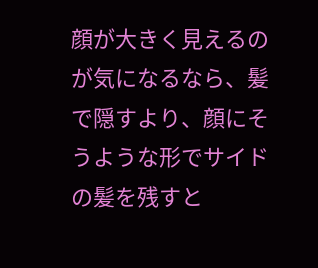顔が大きく見えるのが気になるなら、髪で隠すより、顔にそうような形でサイドの髪を残すと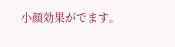小顔効果がでます。